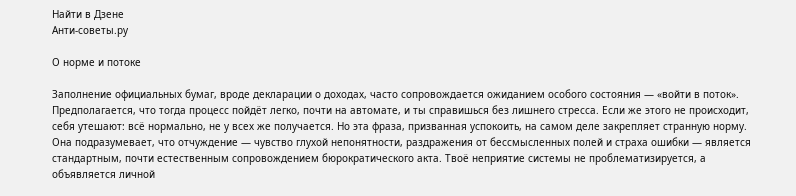Найти в Дзене
Анти-советы.ру

О норме и потоке

Заполнение официальных бумаг, вроде декларации о доходах, часто сопровождается ожиданием особого состояния — «войти в поток». Предполагается, что тогда процесс пойдёт легко, почти на автомате, и ты справишься без лишнего стресса. Если же этого не происходит, себя утешают: всё нормально, не у всех же получается. Но эта фраза, призванная успокоить, на самом деле закрепляет странную норму. Она подразумевает, что отчуждение — чувство глухой непонятности, раздражения от бессмысленных полей и страха ошибки — является стандартным, почти естественным сопровождением бюрократического акта. Твоё неприятие системы не проблематизируется, а объявляется личной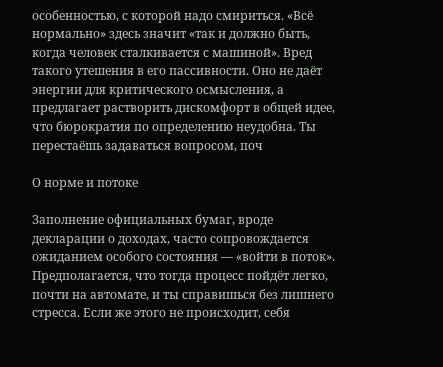особенностью, с которой надо смириться. «Всё нормально» здесь значит «так и должно быть, когда человек сталкивается с машиной». Вред такого утешения в его пассивности. Оно не даёт энергии для критического осмысления, а предлагает растворить дискомфорт в общей идее, что бюрократия по определению неудобна. Ты перестаёшь задаваться вопросом, поч

О норме и потоке

Заполнение официальных бумаг, вроде декларации о доходах, часто сопровождается ожиданием особого состояния — «войти в поток». Предполагается, что тогда процесс пойдёт легко, почти на автомате, и ты справишься без лишнего стресса. Если же этого не происходит, себя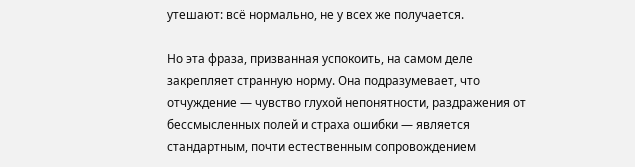утешают: всё нормально, не у всех же получается.

Но эта фраза, призванная успокоить, на самом деле закрепляет странную норму. Она подразумевает, что отчуждение — чувство глухой непонятности, раздражения от бессмысленных полей и страха ошибки — является стандартным, почти естественным сопровождением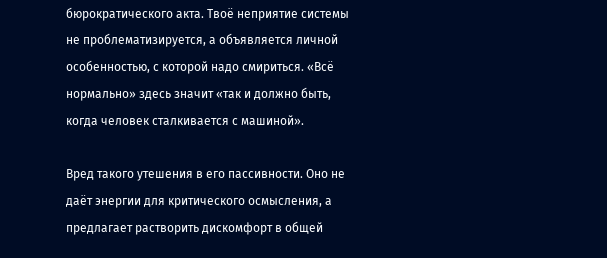бюрократического акта. Твоё неприятие системы не проблематизируется, а объявляется личной особенностью, с которой надо смириться. «Всё нормально» здесь значит «так и должно быть, когда человек сталкивается с машиной».

Вред такого утешения в его пассивности. Оно не даёт энергии для критического осмысления, а предлагает растворить дискомфорт в общей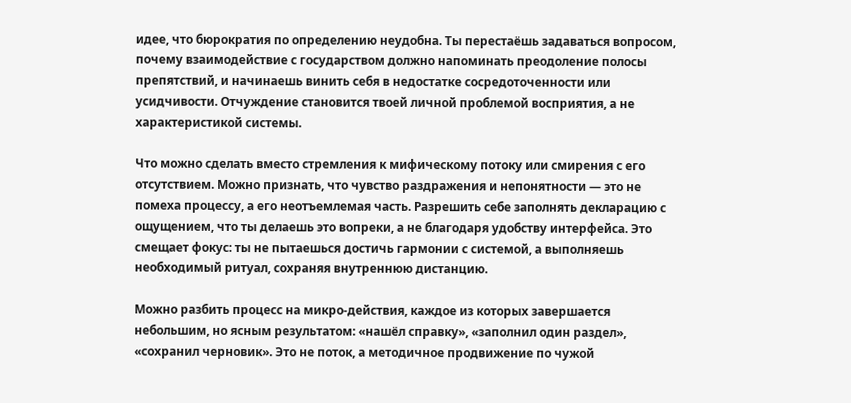идее, что бюрократия по определению неудобна. Ты перестаёшь задаваться вопросом, почему взаимодействие с государством должно напоминать преодоление полосы препятствий, и начинаешь винить себя в недостатке сосредоточенности или усидчивости. Отчуждение становится твоей личной проблемой восприятия, а не характеристикой системы.

Что можно сделать вместо стремления к мифическому потоку или смирения с его отсутствием. Можно признать, что чувство раздражения и непонятности — это не помеха процессу, а его неотъемлемая часть. Разрешить себе заполнять декларацию с ощущением, что ты делаешь это вопреки, а не благодаря удобству интерфейса. Это смещает фокус: ты не пытаешься достичь гармонии с системой, а выполняешь необходимый ритуал, сохраняя внутреннюю дистанцию.

Можно разбить процесс на микро-действия, каждое из которых завершается небольшим, но ясным результатом: «нашёл справку», «заполнил один раздел», «сохранил черновик». Это не поток, а методичное продвижение по чужой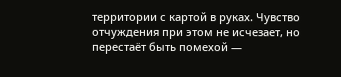территории с картой в руках. Чувство отчуждения при этом не исчезает, но перестаёт быть помехой —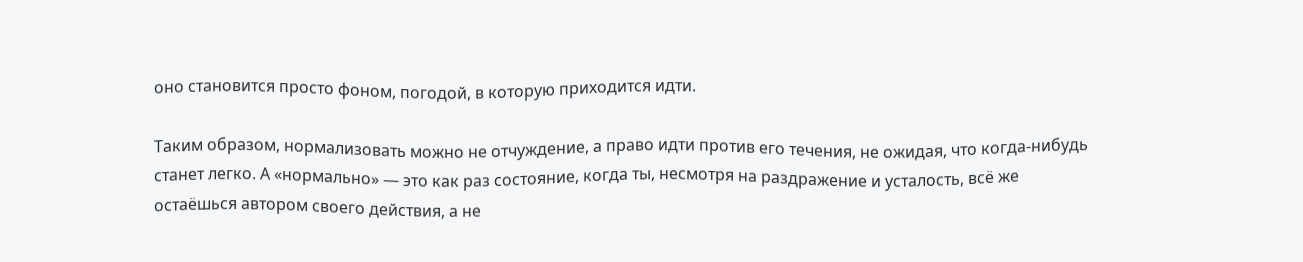оно становится просто фоном, погодой, в которую приходится идти.

Таким образом, нормализовать можно не отчуждение, а право идти против его течения, не ожидая, что когда-нибудь станет легко. А «нормально» — это как раз состояние, когда ты, несмотря на раздражение и усталость, всё же остаёшься автором своего действия, а не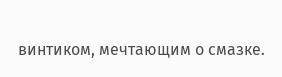винтиком, мечтающим о смазке.